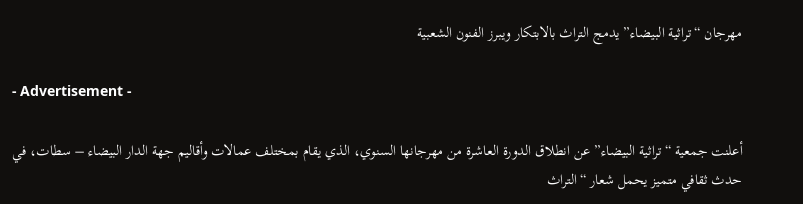مهرجان “تراثية البيضاء” يدمج التراث بالابتكار ويبرز الفنون الشعبية

- Advertisement -

أعلنت جمعية “تراثية البيضاء” عن انطلاق الدورة العاشرة من مهرجانها السنوي، الذي يقام بمختلف عمالات وأقاليم جهة الدار البيضاء – سطات، في حدث ثقافي متميز يحمل شعار “التراث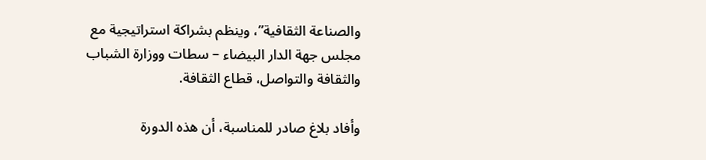والصناعة الثقافية”، وينظم بشراكة استراتيجية مع مجلس جهة الدار البيضاء – سطات ووزارة الشباب والثقافة والتواصل، قطاع الثقافة.

وأفاد بلاغ صادر للمناسبة، أن هذه الدورة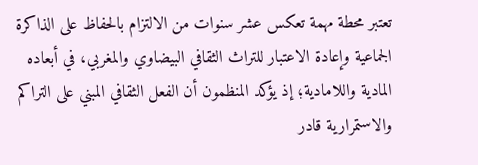تعتبر محطة مهمة تعكس عشر سنوات من الالتزام بالحفاظ على الذاكرة الجماعية وإعادة الاعتبار للتراث الثقافي البيضاوي والمغربي، في أبعاده المادية واللامادية؛ إذ يؤكد المنظمون أن الفعل الثقافي المبني على التراكم والاستمرارية قادر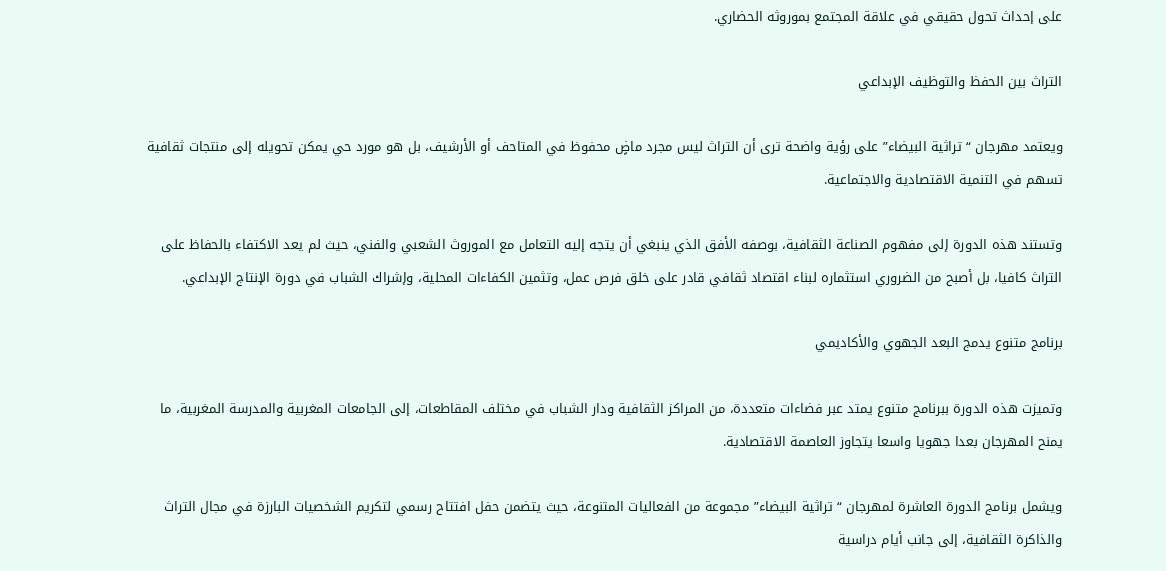على إحداث تحول حقيقي في علاقة المجتمع بموروثه الحضاري.

التراث بين الحفظ والتوظيف الإبداعي

ويعتمد مهرجان “تراثية البيضاء” على رؤية واضحة ترى أن التراث ليس مجرد ماضٍ محفوظ في المتاحف أو الأرشيف، بل هو مورد حي يمكن تحويله إلى منتجات ثقافية تسهم في التنمية الاقتصادية والاجتماعية.

وتستند هذه الدورة إلى مفهوم الصناعة الثقافية، بوصفه الأفق الذي ينبغي أن يتجه إليه التعامل مع الموروث الشعبي والفني، حيث لم يعد الاكتفاء بالحفاظ على التراث كافيا، بل أصبح من الضروري استثماره لبناء اقتصاد ثقافي قادر على خلق فرص عمل، وتثمين الكفاءات المحلية، وإشراك الشباب في دورة الإنتاج الإبداعي.

برنامج متنوع يدمج البعد الجهوي والأكاديمي

وتميزت هذه الدورة ببرنامج متنوع يمتد عبر فضاءات متعددة، من المراكز الثقافية ودار الشباب في مختلف المقاطعات، إلى الجامعات المغربية والمدرسة المغربية، ما يمنح المهرجان بعدا جهويا واسعا يتجاوز العاصمة الاقتصادية.

ويشمل برنامج الدورة العاشرة لمهرجان “تراثية البيضاء” مجموعة من الفعاليات المتنوعة، حيث يتضمن حفل افتتاح رسمي لتكريم الشخصيات البارزة في مجال التراث والذاكرة الثقافية، إلى جانب أيام دراسية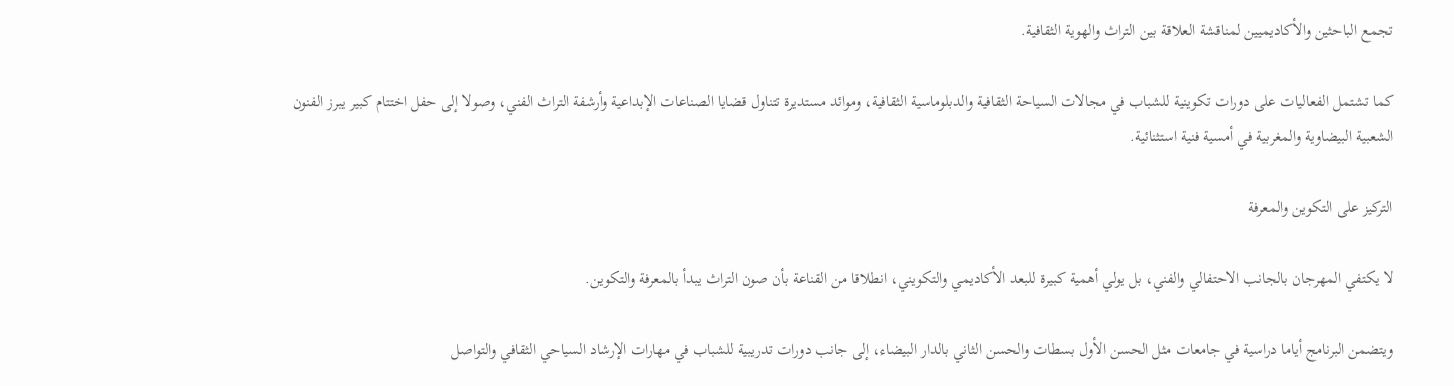تجمع الباحثين والأكاديميين لمناقشة العلاقة بين التراث والهوية الثقافية.

كما تشتمل الفعاليات على دورات تكوينية للشباب في مجالات السياحة الثقافية والدبلوماسية الثقافية، وموائد مستديرة تتناول قضايا الصناعات الإبداعية وأرشفة التراث الفني، وصولا إلى حفل اختتام كبير يبرز الفنون الشعبية البيضاوية والمغربية في أمسية فنية استثنائية.

التركيز على التكوين والمعرفة

لا يكتفي المهرجان بالجانب الاحتفالي والفني، بل يولي أهمية كبيرة للبعد الأكاديمي والتكويني، انطلاقا من القناعة بأن صون التراث يبدأ بالمعرفة والتكوين.

ويتضمن البرنامج أياما دراسية في جامعات مثل الحسن الأول بسطات والحسن الثاني بالدار البيضاء، إلى جانب دورات تدريبية للشباب في مهارات الإرشاد السياحي الثقافي والتواصل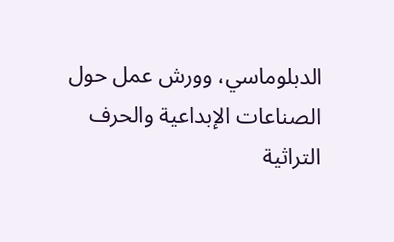الدبلوماسي، وورش عمل حول الصناعات الإبداعية والحرف التراثية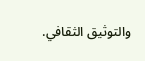والتوثيق الثقافي.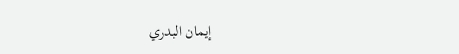إيمان البدري